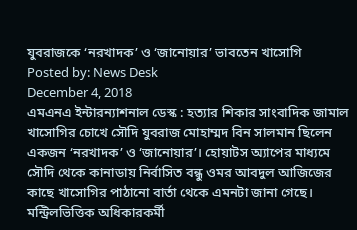যুবরাজকে ‘নরখাদক’ ও ‘জানোয়ার’ ভাবতেন খাসোগি
Posted by: News Desk
December 4, 2018
এমএনএ ইন্টারন্যাশনাল ডেস্ক : হত্যার শিকার সাংবাদিক জামাল খাসোগির চোখে সৌদি যুবরাজ মোহাম্মদ বিন সালমান ছিলেন একজন ‘নরখাদক’ ও ‘জানোয়ার’। হোয়াটস অ্যাপের মাধ্যমে সৌদি থেকে কানাডায় নির্বাসিত বন্ধু ওমর আবদুল আজিজের কাছে খাসোগির পাঠানো বার্তা থেকে এমনটা জানা গেছে।
মন্ট্রিলভিত্তিক অধিকারকর্মী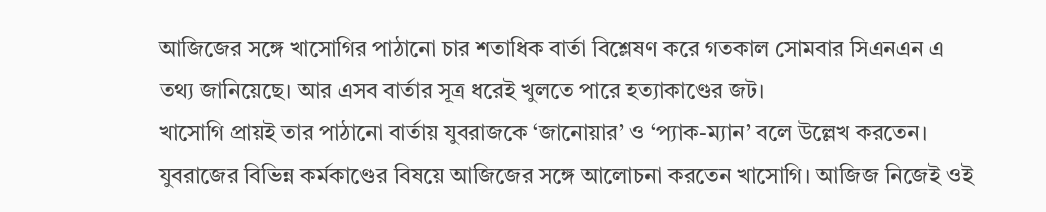আজিজের সঙ্গে খাসোগির পাঠানো চার শতাধিক বার্তা বিশ্লেষণ করে গতকাল সোমবার সিএনএন এ তথ্য জানিয়েছে। আর এসব বার্তার সূত্র ধরেই খুলতে পারে হত্যাকাণ্ডের জট।
খাসোগি প্রায়ই তার পাঠানো বার্তায় যুবরাজকে ‘জানোয়ার’ ও ‘প্যাক-ম্যান’ বলে উল্লেখ করতেন। যুবরাজের বিভিন্ন কর্মকাণ্ডের বিষয়ে আজিজের সঙ্গে আলোচনা করতেন খাসোগি। আজিজ নিজেই ওই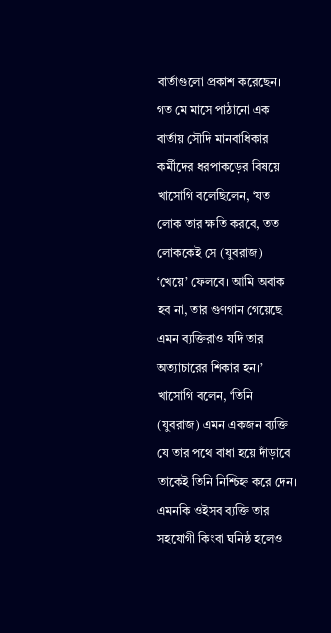বার্তাগুলো প্রকাশ করেছেন।
গত মে মাসে পাঠানো এক বার্তায় সৌদি মানবাধিকার কর্মীদের ধরপাকড়ের বিষয়ে খাসোগি বলেছিলেন, ‘যত লোক তার ক্ষতি করবে, তত লোককেই সে (যুবরাজ) ‘খেয়ে’ ফেলবে। আমি অবাক হব না, তার গুণগান গেয়েছে এমন ব্যক্তিরাও যদি তার অত্যাচারের শিকার হন।’
খাসোগি বলেন, ‘তিনি (যুবরাজ) এমন একজন ব্যক্তি যে তার পথে বাধা হয়ে দাঁড়াবে তাকেই তিনি নিশ্চিহ্ন করে দেন। এমনকি ওইসব ব্যক্তি তার সহযোগী কিংবা ঘনিষ্ঠ হলেও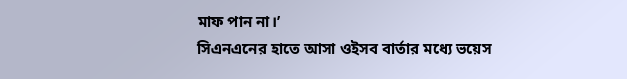মাফ পান না।’
সিএনএনের হাতে আসা ওইসব বার্তার মধ্যে ভয়েস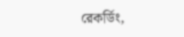রেকর্ডিং,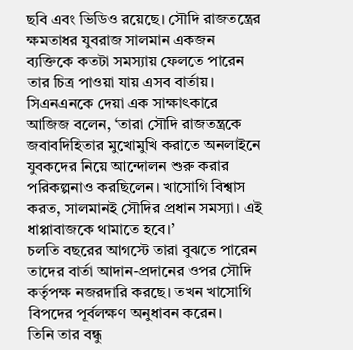ছবি এবং ভিডিও রয়েছে। সৌদি রাজতন্ত্রের ক্ষমতাধর যুবরাজ সালমান একজন ব্যক্তিকে কতটা সমস্যায় ফেলতে পারেন তার চিত্র পাওয়া যায় এসব বার্তায়।
সিএনএনকে দেয়া এক সাক্ষাৎকারে আজিজ বলেন, ‘তারা সৌদি রাজতন্ত্রকে জবাবদিহিতার মুখোমুখি করাতে অনলাইনে যুবকদের নিয়ে আন্দোলন শুরু করার পরিকল্পনাও করছিলেন। খাসোগি বিশ্বাস করত, সালমানই সৌদির প্রধান সমস্যা। এই ধাপ্পাবাজকে থামাতে হবে।’
চলতি বছরের আগস্টে তারা বুঝতে পারেন তাদের বার্তা আদান-প্রদানের ওপর সৌদি কর্তৃপক্ষ নজরদারি করছে। তখন খাসোগি বিপদের পূর্বলক্ষণ অনুধাবন করেন।
তিনি তার বন্ধু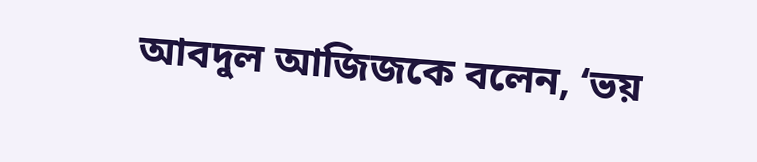আবদুল আজিজকে বলেন, ‘ভয়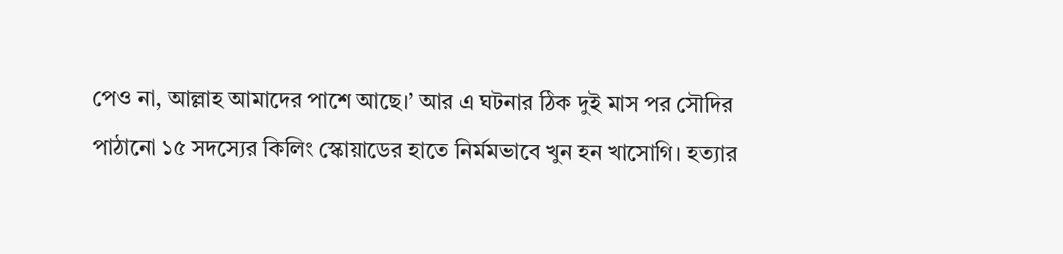পেও না, আল্লাহ আমাদের পাশে আছে।’ আর এ ঘটনার ঠিক দুই মাস পর সৌদির পাঠানো ১৫ সদস্যের কিলিং স্কোয়াডের হাতে নির্মমভাবে খুন হন খাসোগি। হত্যার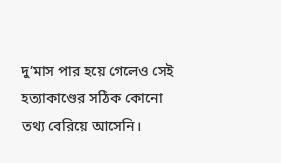দু’মাস পার হয়ে গেলেও সেই হত্যাকাণ্ডের সঠিক কোনো তথ্য বেরিয়ে আসেনি।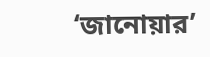‘জানোয়ার’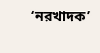‘নরখাদক’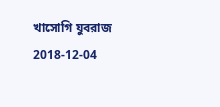খাসোগি যুবরাজ 2018-12-04